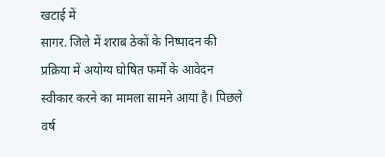खटाई में
सागर. जिले में शराब ठेकों के निष्पादन की प्रक्रिया में अयोग्य घोषित फर्मों के आवेदन स्वीकार करने का मामला सामने आया है। पिछले वर्ष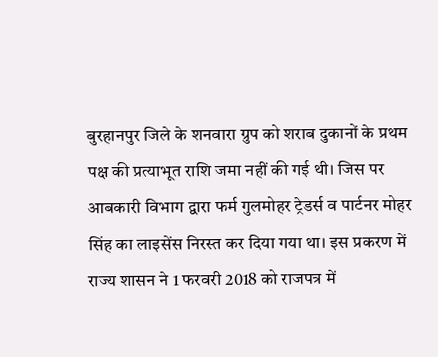बुरहानपुर जिले के शनवारा ग्रुप को शराब दुकानों के प्रथम पक्ष की प्रत्याभूत राशि जमा नहीं की गई थी। जिस पर आबकारी विभाग द्वारा फर्म गुलमोहर ट्रेडर्स व पार्टनर मोहर सिंह का लाइसेंस निरस्त कर दिया गया था। इस प्रकरण में राज्य शासन ने 1 फरवरी 2018 को राजपत्र में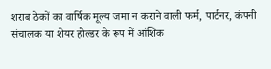शराब ठेकों का वार्षिक मूल्य जमा न कराने वाली फर्म, पार्टनर, कंपनी संचालक या शेयर होल्डर के रूप में आंशिक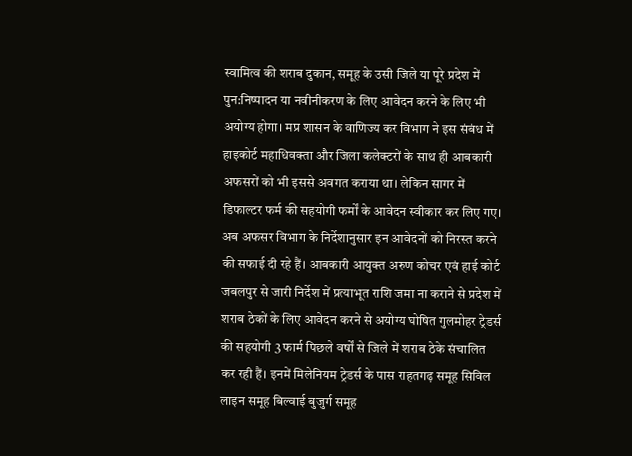स्वामित्व की शराब दुकान, समूह के उसी जिले या पूरे प्रदेश में पुन:निष्पादन या नवीनीकरण के लिए आवेदन करने के लिए भी अयोग्य होगा। मप्र शासन के वाणिज्य कर विभाग ने इस संबंध में हाइकोर्ट महाधिवक्ता और जिला कलेक्टरों के साथ ही आबकारी अफसरों को भी इससे अवगत कराया था। लेकिन सागर में डिफाल्टर फर्म की सहयोगी फर्मों के आवेदन स्वीकार कर लिए गए। अब अफसर विभाग के निर्देशानुसार इन आवेदनों को निरस्त करने की सफाई दी रहे हैं। आबकारी आयुक्त अरुण कोचर एवं हाई कोर्ट जबलपुर से जारी निर्देश में प्रत्याभूत राशि जमा ना कराने से प्रदेश में शराब ठेकों के लिए आवेदन करने से अयोग्य घोषित गुलमोहर ट्रेडर्स की सहयोगी 3 फार्म पिछले वर्षों से जिले में शराब ठेके संचालित कर रही हैं। इनमें मिलेनियम ट्रेडर्स के पास राहतगढ़ समूह सिविल लाइन समूह बिल्वाई बुजुर्ग समूह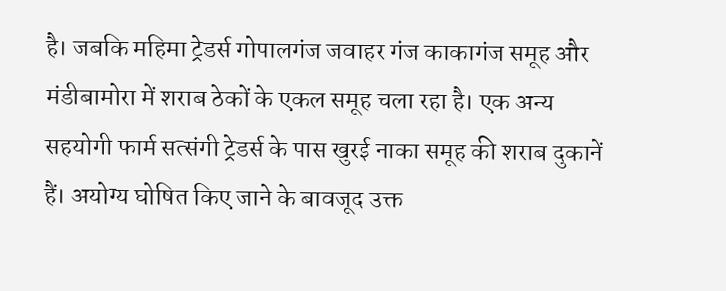है। जबकि महिमा ट्रेडर्स गोपालगंज जवाहर गंज काकागंज समूह और मंडीबामोरा में शराब ठेकों के एकल समूह चला रहा है। एक अन्य सहयोगी फार्म सत्संगी ट्रेडर्स के पास खुरई नाका समूह की शराब दुकानें हैं। अयोग्य घोषित किए जाने के बावजूद उक्त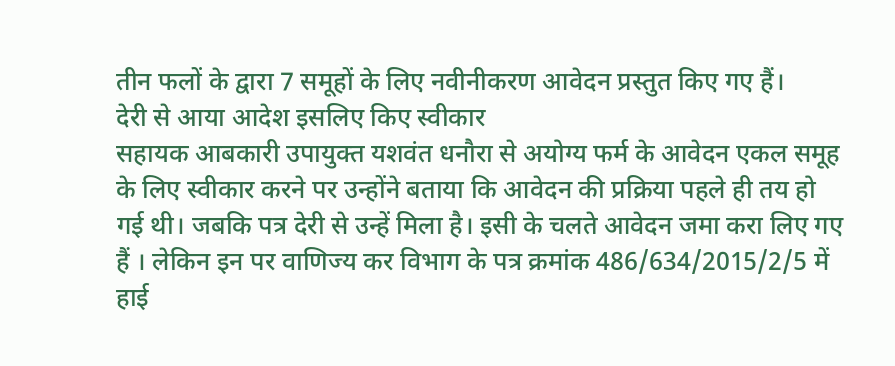तीन फलों के द्वारा 7 समूहों के लिए नवीनीकरण आवेदन प्रस्तुत किए गए हैं।
देरी से आया आदेश इसलिए किए स्वीकार
सहायक आबकारी उपायुक्त यशवंत धनौरा से अयोग्य फर्म के आवेदन एकल समूह के लिए स्वीकार करने पर उन्होंने बताया कि आवेदन की प्रक्रिया पहले ही तय हो गई थी। जबकि पत्र देरी से उन्हें मिला है। इसी के चलते आवेदन जमा करा लिए गए हैं । लेकिन इन पर वाणिज्य कर विभाग के पत्र क्रमांक 486/634/2015/2/5 में हाई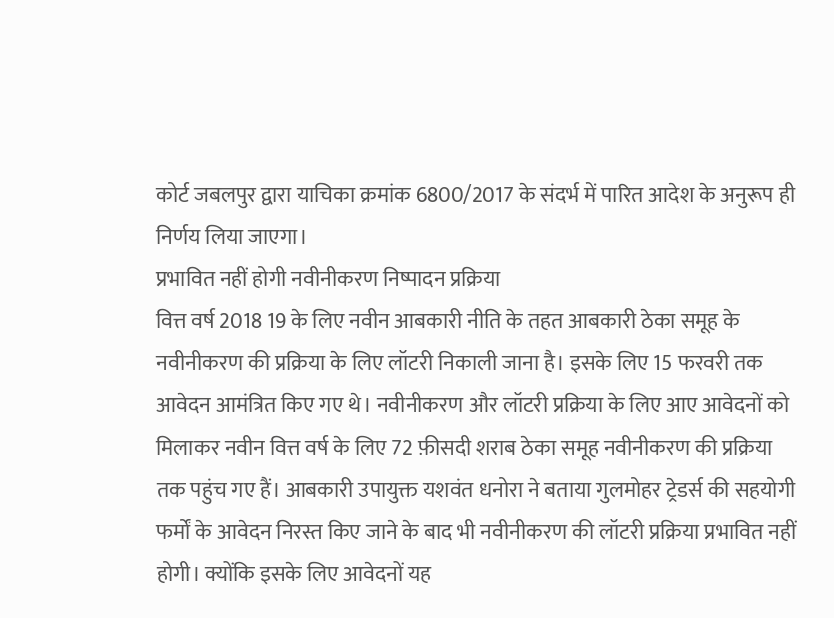कोर्ट जबलपुर द्वारा याचिका क्रमांक 6800/2017 के संदर्भ में पारित आदेश के अनुरूप ही निर्णय लिया जाएगा।
प्रभावित नहीं होगी नवीनीकरण निष्पादन प्रक्रिया
वित्त वर्ष 2018 19 के लिए नवीन आबकारी नीति के तहत आबकारी ठेका समूह के नवीनीकरण की प्रक्रिया के लिए लॉटरी निकाली जाना है। इसके लिए 15 फरवरी तक आवेदन आमंत्रित किए गए थे। नवीनीकरण और लॉटरी प्रक्रिया के लिए आए आवेदनों को मिलाकर नवीन वित्त वर्ष के लिए 72 फ़ीसदी शराब ठेका समूह नवीनीकरण की प्रक्रिया तक पहुंच गए हैं। आबकारी उपायुक्त यशवंत धनोरा ने बताया गुलमोहर ट्रेडर्स की सहयोगी फर्मों के आवेदन निरस्त किए जाने के बाद भी नवीनीकरण की लॉटरी प्रक्रिया प्रभावित नहीं होगी। क्योंकि इसके लिए आवेदनों यह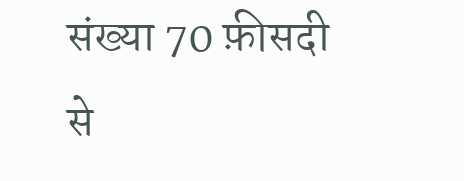संख्या 70 फ़ीसदी से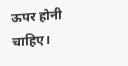ऊपर होनी चाहिए।